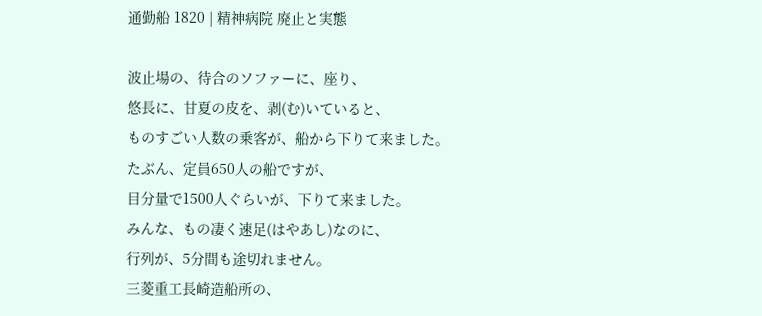通勤船 1820 | 精神病院 廃止と実態

波止場の、待合のソファーに、座り、
悠長に、甘夏の皮を、剥(む)いていると、
ものすごい人数の乗客が、船から下りて来ました。
たぶん、定員650人の船ですが、
目分量で1500人ぐらいが、下りて来ました。
みんな、もの凄く速足(はやあし)なのに、
行列が、5分間も途切れません。
三菱重工長崎造船所の、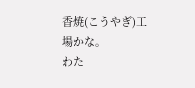香焼(こうやぎ)工場かな。
わた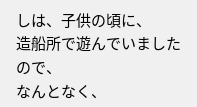しは、子供の頃に、
造船所で遊んでいましたので、
なんとなく、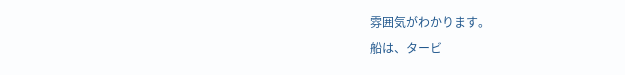雰囲気がわかります。
船は、タービ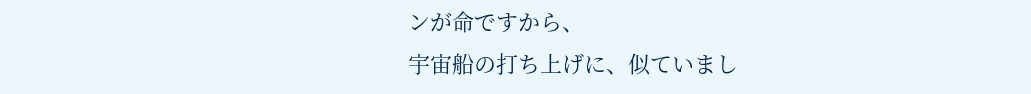ンが命ですから、
宇宙船の打ち上げに、似ていまし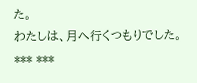た。
わたしは、月へ行くつもりでした。
*** ***